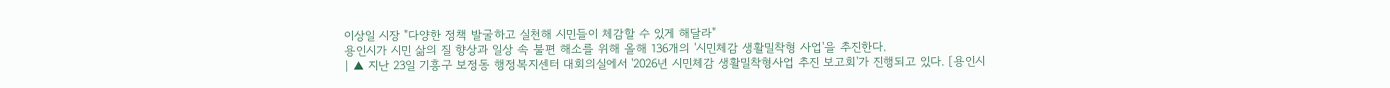이상일 시장 "다양한 정책 발굴하고 실천해 시민들이 체감할 수 있게 해달라"
용인시가 시민 삶의 질 향상과 일상 속 불편 해소를 위해 올해 136개의 '시민체감 생활밀착형 사업'을 추진한다.
| ▲ 지난 23일 기흥구 보정동 행정복지센터 대회의실에서 '2026년 시민체감 생활밀착형사업 추진 보고회'가 진행되고 있다. [용인시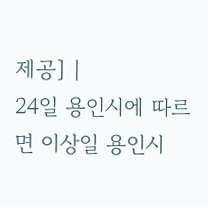제공] |
24일 용인시에 따르면 이상일 용인시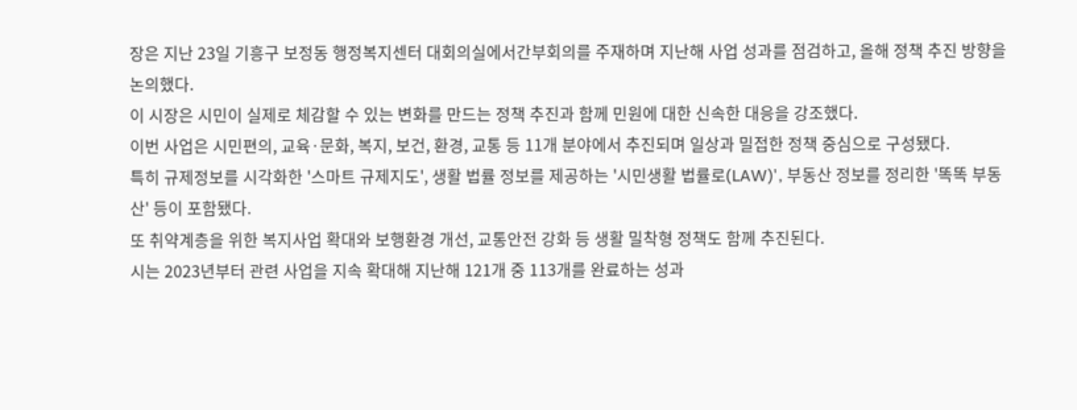장은 지난 23일 기흥구 보정동 행정복지센터 대회의실에서간부회의를 주재하며 지난해 사업 성과를 점검하고, 올해 정책 추진 방향을 논의했다.
이 시장은 시민이 실제로 체감할 수 있는 변화를 만드는 정책 추진과 함께 민원에 대한 신속한 대응을 강조했다.
이번 사업은 시민편의, 교육·문화, 복지, 보건, 환경, 교통 등 11개 분야에서 추진되며 일상과 밀접한 정책 중심으로 구성됐다.
특히 규제정보를 시각화한 '스마트 규제지도', 생활 법률 정보를 제공하는 '시민생활 법률로(LAW)', 부동산 정보를 정리한 '똑똑 부동산' 등이 포함됐다.
또 취약계층을 위한 복지사업 확대와 보행환경 개선, 교통안전 강화 등 생활 밀착형 정책도 함께 추진된다.
시는 2023년부터 관련 사업을 지속 확대해 지난해 121개 중 113개를 완료하는 성과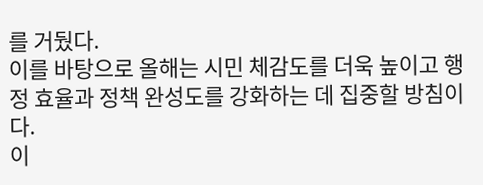를 거뒀다.
이를 바탕으로 올해는 시민 체감도를 더욱 높이고 행정 효율과 정책 완성도를 강화하는 데 집중할 방침이다.
이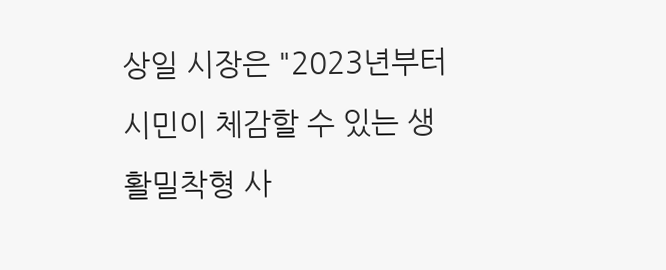상일 시장은 "2023년부터 시민이 체감할 수 있는 생활밀착형 사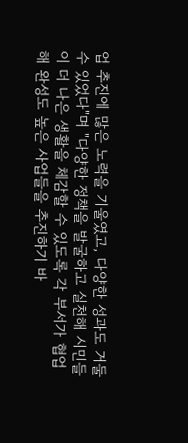업 추진에 많은 노력을 기울였고, 다양한 성과도 거둘 수 있었다"며 "다양한 정책을 발굴하고 실천해 시민들이 더 나은 생활을 체감할 수 있도록 각 부서가 협업해 완성도 높은 사업들을 추진하기 바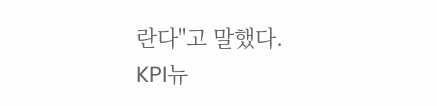란다"고 말했다.
KPI뉴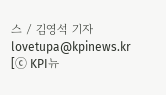스 / 김영석 기자 lovetupa@kpinews.kr
[ⓒ KPI뉴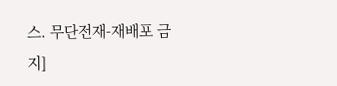스. 무단전재-재배포 금지]